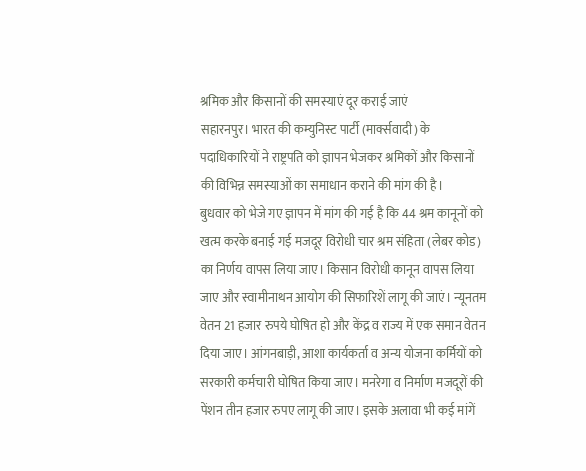श्रमिक और किसानों की समस्याएं दूर कराई जाएं
सहारनपुर। भारत की कम्युनिस्ट पार्टी (मार्क्सवादी) के पदाधिकारियों ने राष्ट्रपति को ज्ञापन भेजकर श्रमिकों और किसानों की विभिन्न समस्याओं का समाधान कराने की मांग की है।
बुधवार को भेजे गए ज्ञापन में मांग की गई है कि 44 श्रम कानूनों को खत्म करके बनाई गई मजदूर विरोधी चार श्रम संहिता (लेबर कोड) का निर्णय वापस लिया जाए। किसान विरोधी कानून वापस लिया जाए और स्वामीनाथन आयोग की सिफारिशें लागू की जाएं। न्यूनतम वेतन 21 हजार रुपये घोषित हो और केंद्र व राज्य में एक समान वेतन दिया जाए। आंगनबाड़ी, आशा कार्यकर्ता व अन्य योजना कर्मियों को सरकारी कर्मचारी घोषित किया जाए। मनरेगा व निर्माण मजदूरों की पेंशन तीन हजार रुपए लागू की जाए। इसके अलावा भी कई मांगें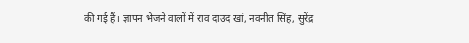की गई हैं। ज्ञापन भेजने वालों में राव दाउद खां, नवनीत सिंह, सुरेंद्र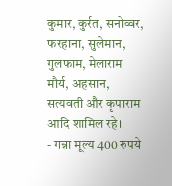कुमार, कुर्रत, सनोव्वर, फरहाना, सुलेमान, गुलफाम, मेलाराम मौर्य, अहसान, सत्यवती और कृपाराम आदि शामिल रहे।
- गन्ना मूल्य 400 रुपये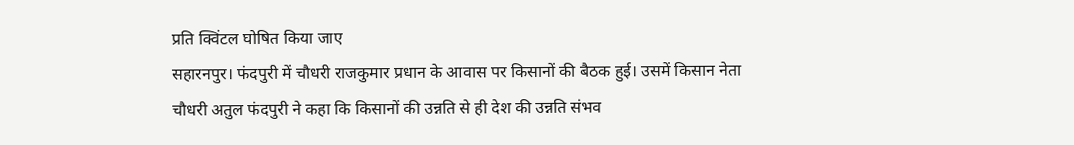प्रति क्विंटल घोषित किया जाए
सहारनपुर। फंदपुरी में चौधरी राजकुमार प्रधान के आवास पर किसानों की बैठक हुई। उसमें किसान नेता चौधरी अतुल फंदपुरी ने कहा कि किसानों की उन्नति से ही देश की उन्नति संभव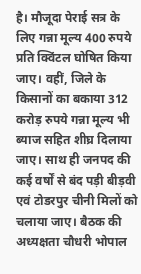है। मौजूदा पेराई सत्र के लिए गन्ना मूल्य 400 रुपये प्रति क्विंटल घोषित किया जाए। वहीं, जिले के किसानों का बकाया 312 करोड़ रुपये गन्ना मूल्य भी ब्याज सहित शीघ्र दिलाया जाए। साथ ही जनपद की कई वर्षों से बंद पड़ी बीड़वी एवं टोडरपुर चीनी मिलों को चलाया जाए। बैठक की अध्यक्षता चौधरी भोपाल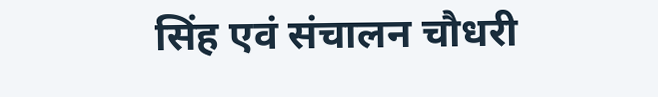सिंह एवं संचालन चौधरी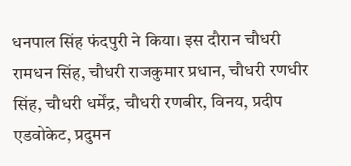धनपाल सिंह फंदपुरी ने किया। इस दौरान चौधरी रामधन सिंह, चौधरी राजकुमार प्रधान, चौधरी रणधीर सिंह, चौधरी धर्मेंद्र, चौधरी रणबीर, विनय, प्रदीप एडवोकेट, प्रदुमन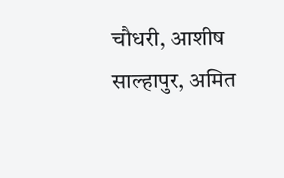चौधरी, आशीष साल्हापुर, अमित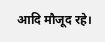आदि मौजूद रहे।